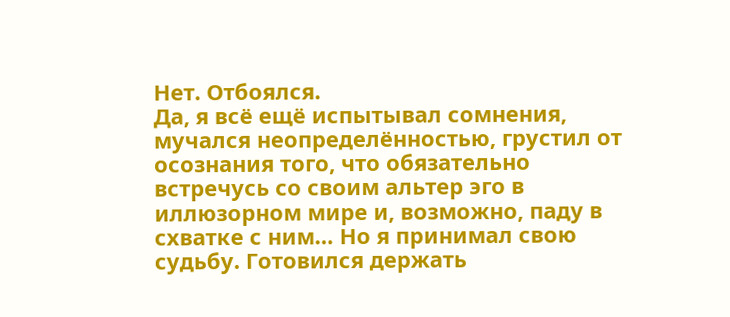Нет. Отбоялся.
Да, я всё ещё испытывал сомнения, мучался неопределённостью, грустил от осознания того, что обязательно встречусь со своим альтер эго в иллюзорном мире и, возможно, паду в схватке с ним… Но я принимал свою судьбу. Готовился держать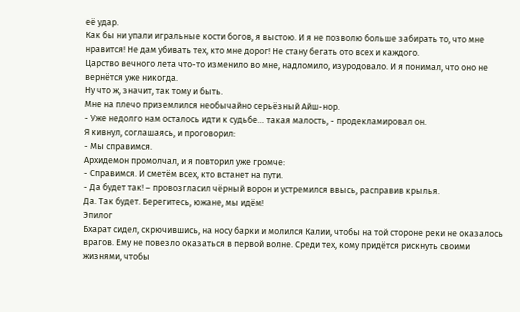её удар.
Как бы ни упали игральные кости богов, я выстою. И я не позволю больше забирать то, что мне нравится! Не дам убивать тех, кто мне дорог! Не стану бегать ото всех и каждого.
Царство вечного лета что-то изменило во мне, надломило, изуродовало. И я понимал, что оно не вернётся уже никогда.
Ну что ж, значит, так тому и быть.
Мне на плечо приземлился необычайно серьёзный Айш-нор.
- Уже недолго нам осталось идти к судьбе… такая малость, - продекламировал он.
Я кивнул, соглашаясь, и проговорил:
- Мы справимся.
Архидемон промолчал, и я повторил уже громче:
- Справимся. И сметём всех, кто встанет на пути.
- Да будет так! – провозгласил чёрный ворон и устремился ввысь, расправив крылья.
Да. Так будет. Берегитесь, южане, мы идём!
Эпилог
Бхарат сидел, скрючившись, на носу барки и молился Калии, чтобы на той стороне реки не оказалось врагов. Ему не повезло оказаться в первой волне. Среди тех, кому придётся рискнуть своими жизнями, чтобы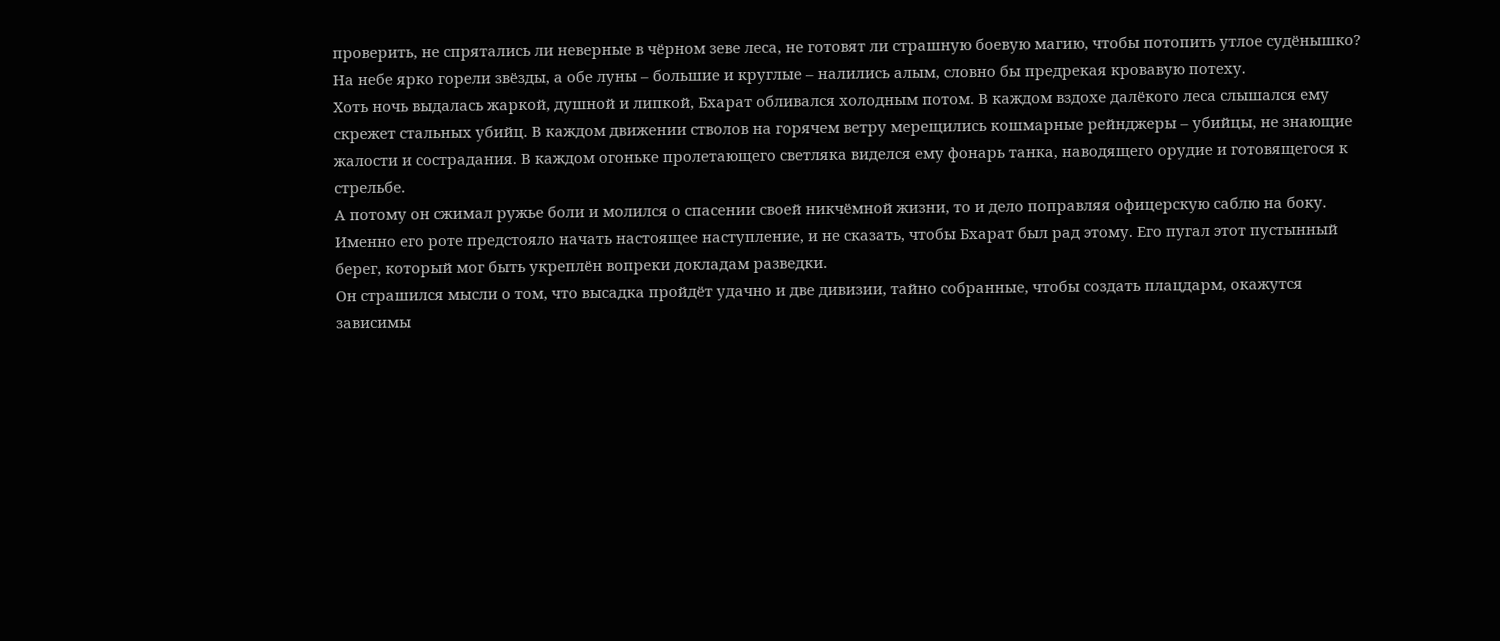проверить, не спрятались ли неверные в чёрном зеве леса, не готовят ли страшную боевую магию, чтобы потопить утлое судёнышко?
На небе ярко горели звёзды, а обе луны – большие и круглые – налились алым, словно бы предрекая кровавую потеху.
Хоть ночь выдалась жаркой, душной и липкой, Бхарат обливался холодным потом. В каждом вздохе далёкого леса слышался ему скрежет стальных убийц. В каждом движении стволов на горячем ветру мерещились кошмарные рейнджеры – убийцы, не знающие жалости и сострадания. В каждом огоньке пролетающего светляка виделся ему фонарь танка, наводящего орудие и готовящегося к стрельбе.
А потому он сжимал ружье боли и молился о спасении своей никчёмной жизни, то и дело поправляя офицерскую саблю на боку.
Именно его роте предстояло начать настоящее наступление, и не сказать, чтобы Бхарат был рад этому. Его пугал этот пустынный берег, который мог быть укреплён вопреки докладам разведки.
Он страшился мысли о том, что высадка пройдёт удачно и две дивизии, тайно собранные, чтобы создать плацдарм, окажутся зависимы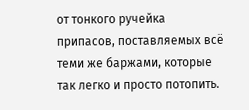от тонкого ручейка припасов, поставляемых всё теми же баржами, которые так легко и просто потопить.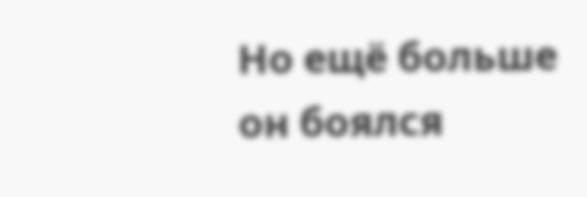Но ещё больше он боялся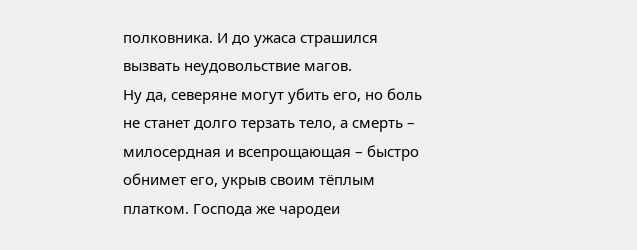полковника. И до ужаса страшился вызвать неудовольствие магов.
Ну да, северяне могут убить его, но боль не станет долго терзать тело, а смерть – милосердная и всепрощающая – быстро обнимет его, укрыв своим тёплым платком. Господа же чародеи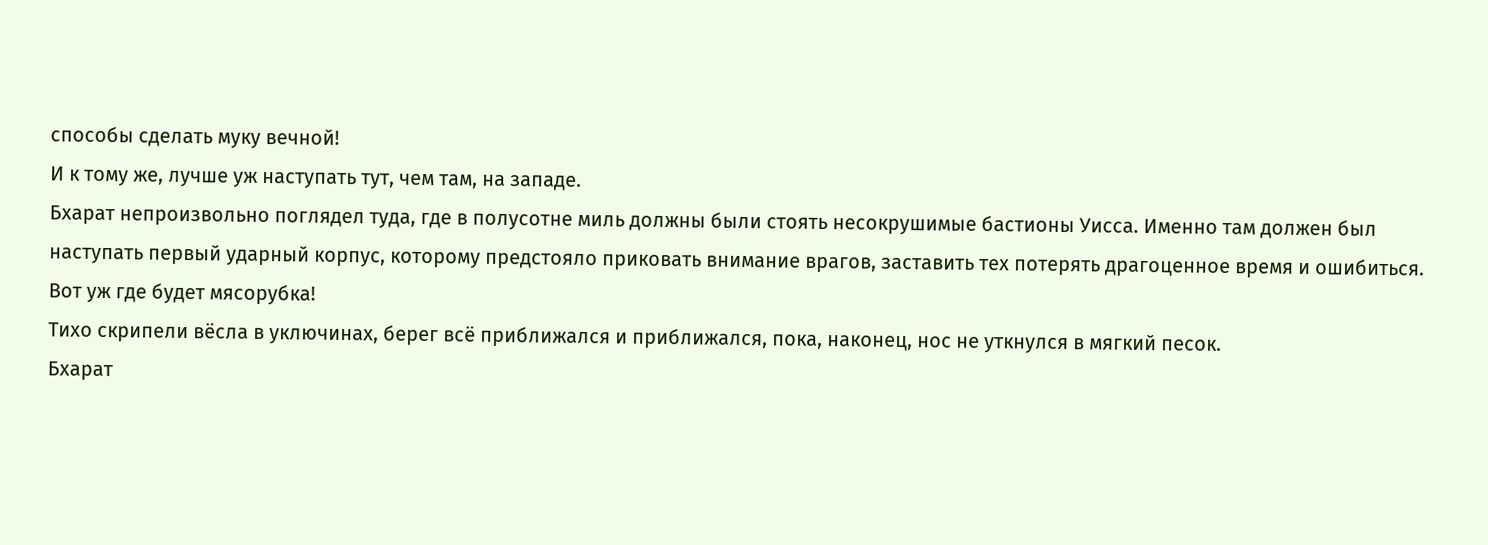способы сделать муку вечной!
И к тому же, лучше уж наступать тут, чем там, на западе.
Бхарат непроизвольно поглядел туда, где в полусотне миль должны были стоять несокрушимые бастионы Уисса. Именно там должен был наступать первый ударный корпус, которому предстояло приковать внимание врагов, заставить тех потерять драгоценное время и ошибиться.
Вот уж где будет мясорубка!
Тихо скрипели вёсла в уключинах, берег всё приближался и приближался, пока, наконец, нос не уткнулся в мягкий песок.
Бхарат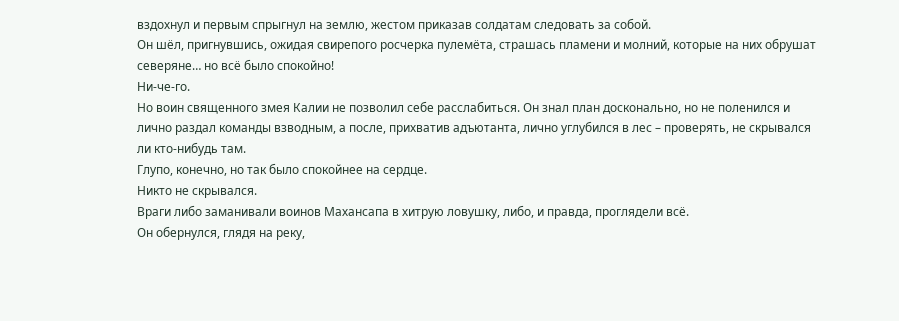вздохнул и первым спрыгнул на землю, жестом приказав солдатам следовать за собой.
Он шёл, пригнувшись, ожидая свирепого росчерка пулемёта, страшась пламени и молний, которые на них обрушат северяне… но всё было спокойно!
Ни-че-го.
Но воин священного змея Калии не позволил себе расслабиться. Он знал план досконально, но не поленился и лично раздал команды взводным, а после, прихватив адъютанта, лично углубился в лес – проверять, не скрывался ли кто-нибудь там.
Глупо, конечно, но так было спокойнее на сердце.
Никто не скрывался.
Враги либо заманивали воинов Махансапа в хитрую ловушку, либо, и правда, проглядели всё.
Он обернулся, глядя на реку,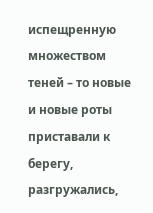испещренную множеством теней – то новые и новые роты приставали к берегу, разгружались,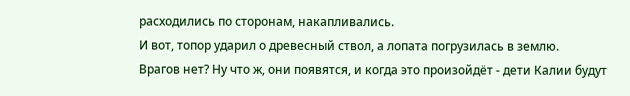расходились по сторонам, накапливались.
И вот, топор ударил о древесный ствол, а лопата погрузилась в землю.
Врагов нет? Ну что ж, они появятся, и когда это произойдёт - дети Калии будут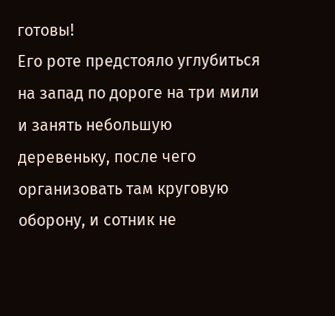готовы!
Его роте предстояло углубиться на запад по дороге на три мили и занять небольшую деревеньку, после чего организовать там круговую оборону, и сотник не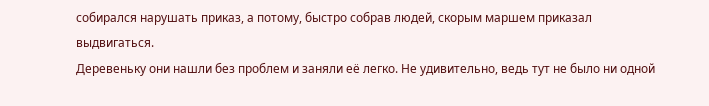собирался нарушать приказ, а потому, быстро собрав людей, скорым маршем приказал выдвигаться.
Деревеньку они нашли без проблем и заняли её легко. Не удивительно, ведь тут не было ни одной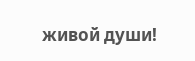живой души!